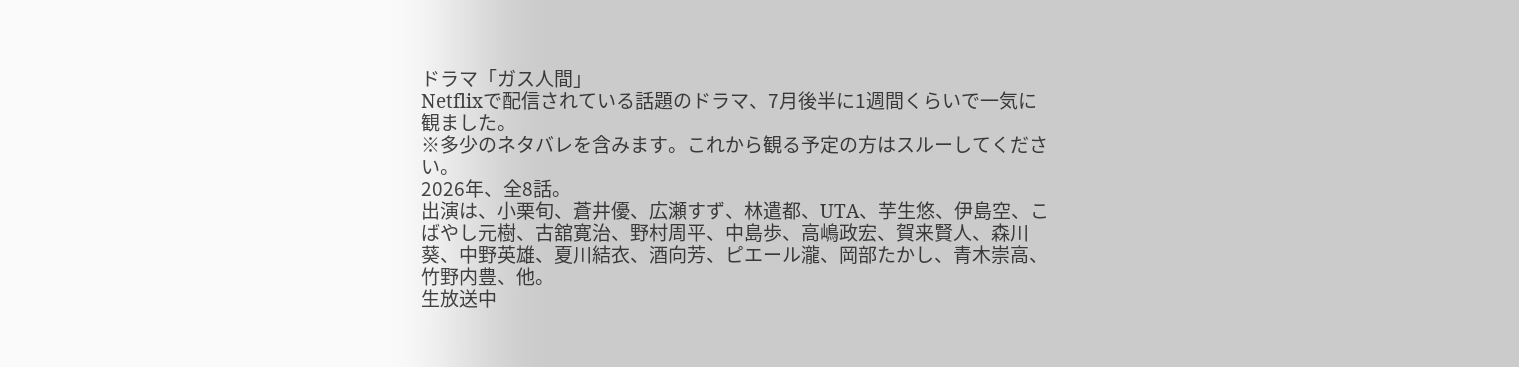ドラマ「ガス人間」
Netflixで配信されている話題のドラマ、7月後半に1週間くらいで一気に観ました。
※多少のネタバレを含みます。これから観る予定の方はスルーしてください。
2026年、全8話。
出演は、小栗旬、蒼井優、広瀬すず、林遣都、UTA、芋生悠、伊島空、こばやし元樹、古舘寛治、野村周平、中島歩、高嶋政宏、賀来賢人、森川葵、中野英雄、夏川結衣、酒向芳、ピエール瀧、岡部たかし、青木崇高、竹野内豊、他。
生放送中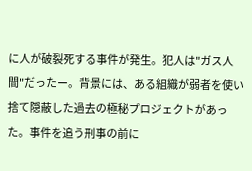に人が破裂死する事件が発生。犯人は"ガス人間"だったー。背景には、ある組織が弱者を使い捨て隠蔽した過去の極秘プロジェクトがあった。事件を追う刑事の前に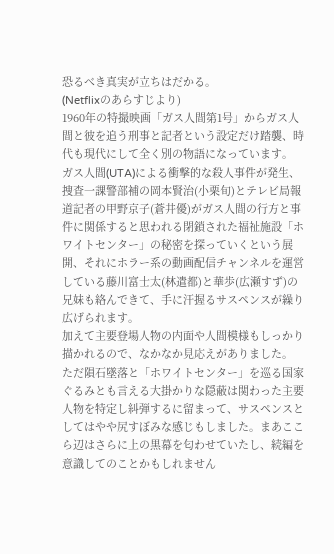恐るべき真実が立ちはだかる。
(Netflixのあらすじより)
1960年の特撮映画「ガス人間第1号」からガス人間と彼を追う刑事と記者という設定だけ踏襲、時代も現代にして全く別の物語になっています。
ガス人間(UTA)による衝撃的な殺人事件が発生、捜査一課警部補の岡本賢治(小栗旬)とテレビ局報道記者の甲野京子(蒼井優)がガス人間の行方と事件に関係すると思われる閉鎖された福祉施設「ホワイトセンター」の秘密を探っていくという展開、それにホラー系の動画配信チャンネルを運営している藤川富士太(林遣都)と華歩(広瀬すず)の兄妹も絡んできて、手に汗握るサスペンスが繰り広げられます。
加えて主要登場人物の内面や人間模様もしっかり描かれるので、なかなか見応えがありました。
ただ隕石墜落と「ホワイトセンター」を巡る国家ぐるみとも言える大掛かりな隠蔽は関わった主要人物を特定し糾弾するに留まって、サスペンスとしてはやや尻すぼみな感じもしました。まあここら辺はさらに上の黒幕を匂わせていたし、続編を意識してのことかもしれません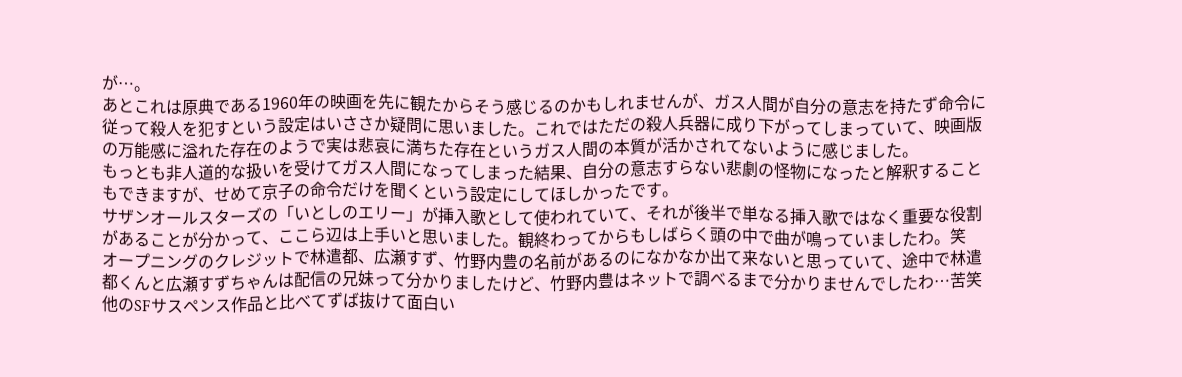が…。
あとこれは原典である1960年の映画を先に観たからそう感じるのかもしれませんが、ガス人間が自分の意志を持たず命令に従って殺人を犯すという設定はいささか疑問に思いました。これではただの殺人兵器に成り下がってしまっていて、映画版の万能感に溢れた存在のようで実は悲哀に満ちた存在というガス人間の本質が活かされてないように感じました。
もっとも非人道的な扱いを受けてガス人間になってしまった結果、自分の意志すらない悲劇の怪物になったと解釈することもできますが、せめて京子の命令だけを聞くという設定にしてほしかったです。
サザンオールスターズの「いとしのエリー」が挿入歌として使われていて、それが後半で単なる挿入歌ではなく重要な役割があることが分かって、ここら辺は上手いと思いました。観終わってからもしばらく頭の中で曲が鳴っていましたわ。笑
オープニングのクレジットで林遣都、広瀬すず、竹野内豊の名前があるのになかなか出て来ないと思っていて、途中で林遣都くんと広瀬すずちゃんは配信の兄妹って分かりましたけど、竹野内豊はネットで調べるまで分かりませんでしたわ…苦笑
他のSFサスペンス作品と比べてずば抜けて面白い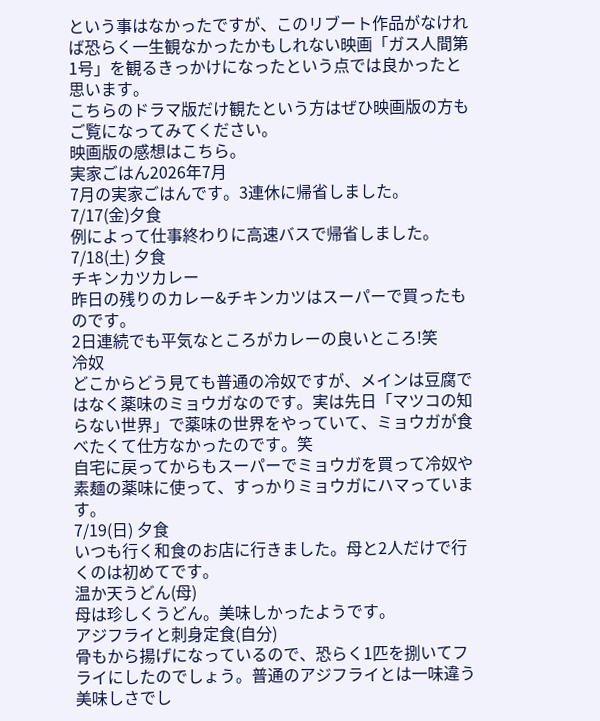という事はなかったですが、このリブート作品がなければ恐らく一生観なかったかもしれない映画「ガス人間第1号」を観るきっかけになったという点では良かったと思います。
こちらのドラマ版だけ観たという方はぜひ映画版の方もご覧になってみてください。
映画版の感想はこちら。
実家ごはん2026年7月
7月の実家ごはんです。3連休に帰省しました。
7/17(金)夕食
例によって仕事終わりに高速バスで帰省しました。
7/18(土) 夕食
チキンカツカレー
昨日の残りのカレー&チキンカツはスーパーで買ったものです。
2日連続でも平気なところがカレーの良いところ!笑
冷奴
どこからどう見ても普通の冷奴ですが、メインは豆腐ではなく薬味のミョウガなのです。実は先日「マツコの知らない世界」で薬味の世界をやっていて、ミョウガが食べたくて仕方なかったのです。笑
自宅に戻ってからもスーパーでミョウガを買って冷奴や素麺の薬味に使って、すっかりミョウガにハマっています。
7/19(日) 夕食
いつも行く和食のお店に行きました。母と2人だけで行くのは初めてです。
温か天うどん(母)
母は珍しくうどん。美味しかったようです。
アジフライと刺身定食(自分)
骨もから揚げになっているので、恐らく1匹を捌いてフライにしたのでしょう。普通のアジフライとは一味違う美味しさでし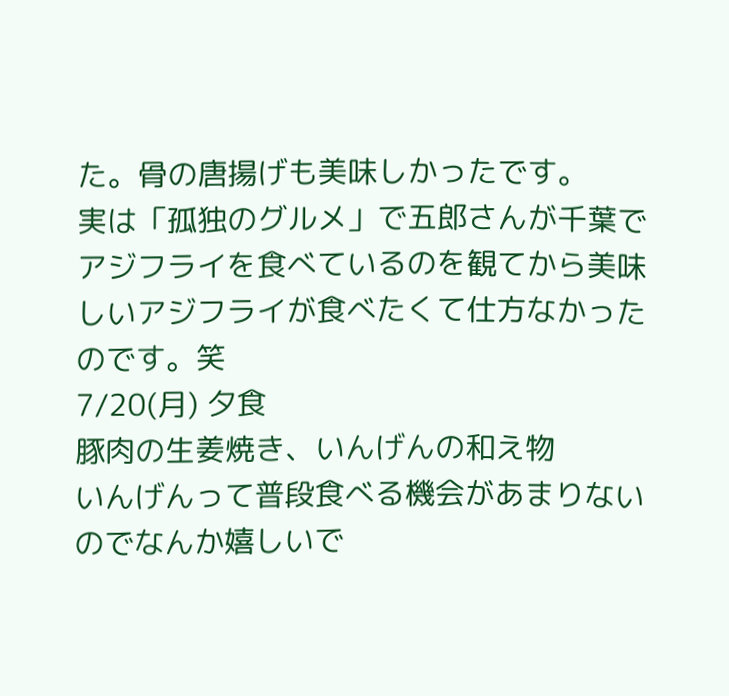た。骨の唐揚げも美味しかったです。
実は「孤独のグルメ」で五郎さんが千葉でアジフライを食べているのを観てから美味しいアジフライが食べたくて仕方なかったのです。笑
7/20(月) 夕食
豚肉の生姜焼き、いんげんの和え物
いんげんって普段食べる機会があまりないのでなんか嬉しいで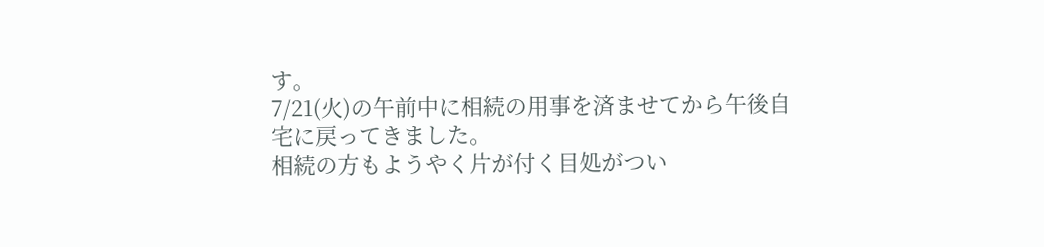す。
7/21(火)の午前中に相続の用事を済ませてから午後自宅に戻ってきました。
相続の方もようやく片が付く目処がつい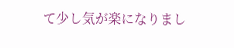て少し気が楽になりまし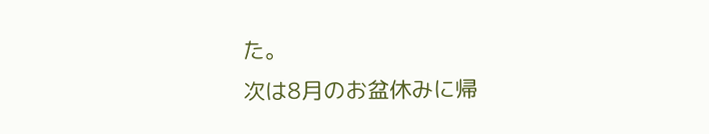た。
次は8月のお盆休みに帰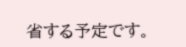省する予定です。